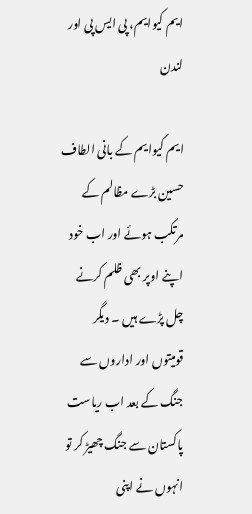ایم کیوایم، پی ایس پی اور لندن

ایم کیوایم کے بانی الطاف حسین بڑے مظالم کے مرتکب ہوئے اور اب خود اپنے اوپر بھی ظلم کرنے چل پڑے ہیں ۔ دیگر قومیتوں اور اداروں سے جنگ کے بعد اب ریاست پاکستان سے جنگ چھیڑ کر تو انہوں نے اپنی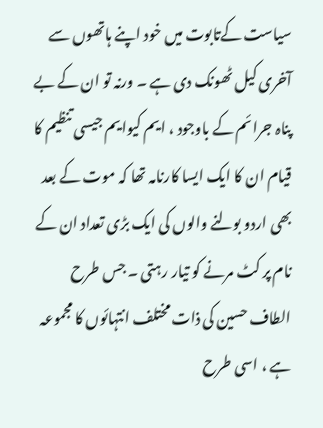سیاست کےتابوت میں خود اپنے ہاتھوں سے آخری کیل ٹھونک دی ہے ۔ ورنہ تو ان کے بے پناہ جرائم کے باوجود ، ایم کیوایم جیسی تنظیم کا قیام ان کا ایک ایسا کارنامہ تھا کہ موت کے بعد بھی اردو بولنے والوں کی ایک بڑی تعداد ان کے نام پر کٹ مرنے کو تیار رہتی ۔ جس طرح الطاف حسین کی ذات مختلف انتہائوں کا مجموعہ ہے ، اسی طرح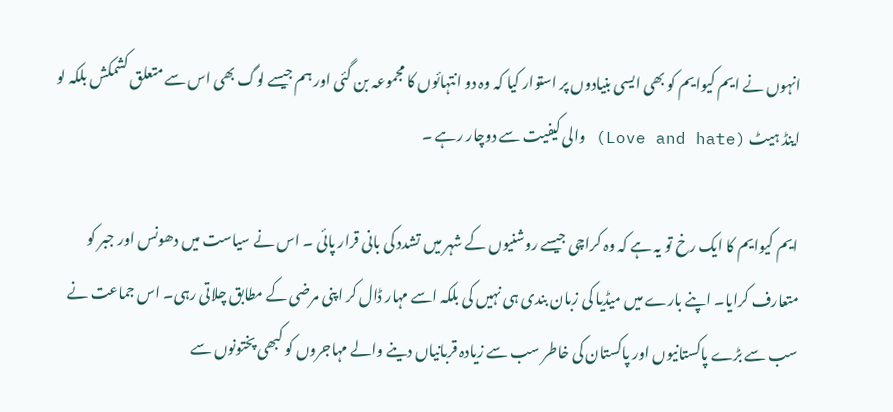انہوں نے ایم کیوایم کو بھی ایسی بنیادوں پر استوار کیا کہ وہ دو انتہائوں کا مجموعہ بن گئی اور ہم جیسے لوگ بھی اس سے متعلق کشمکش بلکہ لو اینڈ ہیٹ (Love and hate) والی کیفیت سے دوچار رہے ۔

ایم کیوایم کا ایک رخ تو یہ ہے کہ وہ کراچی جیسے روشنیوں کے شہر میں تشدد کی بانی قرار پائی ۔ اس نے سیاست میں دھونس اور جبر کو متعارف کرایا۔ اپنے بارے میں میڈیا کی زبان بندی ہی نہیں کی بلکہ اسے مہار ڈال کر اپنی مرضی کے مطابق چلاتی رہی۔ اس جماعت نے سب سے بڑے پاکستانیوں اور پاکستان کی خاطر سب سے زیادہ قربانیاں دینے والے مہاجروں کو کبھی پختونوں سے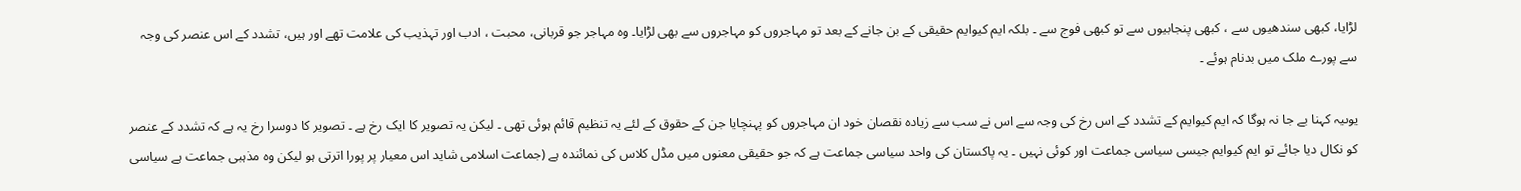لڑایا، کبھی سندھیوں سے ، کبھی پنجابیوں سے تو کبھی فوج سے ۔ بلکہ ایم کیوایم حقیقی کے بن جانے کے بعد تو مہاجروں کو مہاجروں سے بھی لڑایا۔ وہ مہاجر جو قربانی، محبت ، ادب اور تہذیب کی علامت تھے اور ہیں، تشدد کے اس عنصر کی وجہ سے پورے ملک میں بدنام ہوئے ۔

یوںیہ کہنا بے جا نہ ہوگا کہ ایم کیوایم کے تشدد کے اس رخ کی وجہ سے اس نے سب سے زیادہ نقصان خود ان مہاجروں کو پہنچایا جن کے حقوق کے لئے یہ تنظیم قائم ہوئی تھی ۔ لیکن یہ تصویر کا ایک رخ ہے ۔ تصویر کا دوسرا رخ یہ ہے کہ تشدد کے عنصر کو نکال دیا جائے تو ایم کیوایم جیسی سیاسی جماعت اور کوئی نہیں ۔ یہ پاکستان کی واحد سیاسی جماعت ہے کہ جو حقیقی معنوں میں مڈل کلاس کی نمائندہ ہے (جماعت اسلامی شاید اس معیار پر پورا اترتی ہو لیکن وہ مذہبی جماعت ہے سیاسی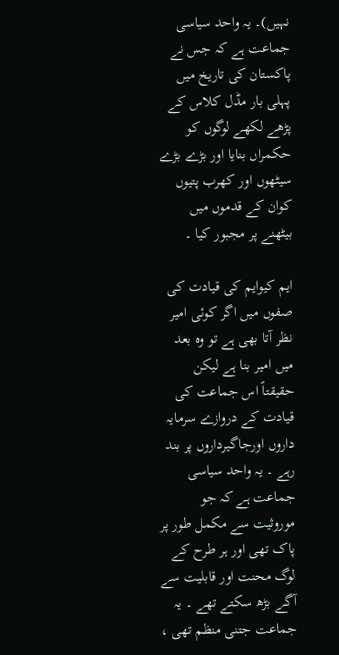نہیں)۔ یہ واحد سیاسی جماعت ہے کہ جس نے پاکستان کی تاریخ میں پہلی بار مڈل کلاس کے پڑھے لکھے لوگوں کو حکمراں بنایا اور بڑے بڑے سیٹھوں اور کھرب پتیوں کوان کے قدموں میں بیٹھنے پر مجبور کیا ۔

ایم کیوایم کی قیادت کی صفوں میں اگر کوئی امیر نظر آتا بھی ہے تو وہ بعد میں امیر بنا ہے لیکن حقیقتاً اس جماعت کی قیادت کے دروازے سرمایہ داروں اورجاگیرداروں پر بند رہے ۔ یہ واحد سیاسی جماعت ہے کہ جو موروثیت سے مکمل طور پر پاک تھی اور ہر طرح کے لوگ محنت اور قابلیت سے آگے بڑھ سکتے تھے ۔ یہ جماعت جتنی منظم تھی ،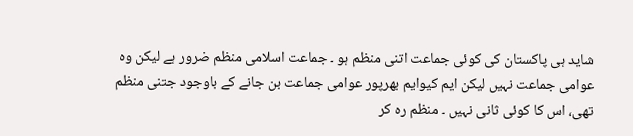شاید ہی پاکستان کی کوئی جماعت اتنی منظم ہو ۔ جماعت اسلامی منظم ضرور ہے لیکن وہ عوامی جماعت نہیں لیکن ایم کیوایم بھرپور عوامی جماعت بن جانے کے باوجود جتنی منظم تھی، اس کا کوئی ثانی نہیں ۔ منظم رہ کر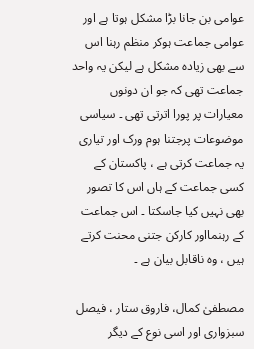عوامی بن جانا بڑا مشکل ہوتا ہے اور عوامی جماعت ہوکر منظم رہنا اس سے بھی زیادہ مشکل ہے لیکن یہ واحد جماعت تھی کہ جو ان دونوں معیارات پر پورا اترتی تھی ۔ سیاسی موضوعات پرجتنا ہوم ورک اور تیاری یہ جماعت کرتی ہے ، پاکستان کے کسی جماعت کے ہاں اس کا تصور بھی نہیں کیا جاسکتا ۔ اس جماعت کے رہنمااور کارکن جتنی محنت کرتے ہیں ، وہ ناقابل بیان ہے ۔

مصطفیٰ کمال، فاروق ستار ، فیصل سبزواری اور اسی نوع کے دیگر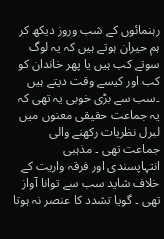رہنمائوں کے شب وروز دیکھ کر ہم حیران ہوتے ہیں کہ یہ لوگ سوتے کب ہیں یا پھر خاندان کو کب اور کیسے وقت دیتے ہیں ۔سب سے بڑی خوبی یہ تھی کہ یہ جماعت حقیقی معنوں میں لبرل نظریات رکھنے والی جماعت تھی ۔ مذہبی انتہاپسندی اور فرقہ واریت کے خلاف شاید سب سے توانا آواز تھی ۔ گویا تشدد کا عنصر نہ ہوتا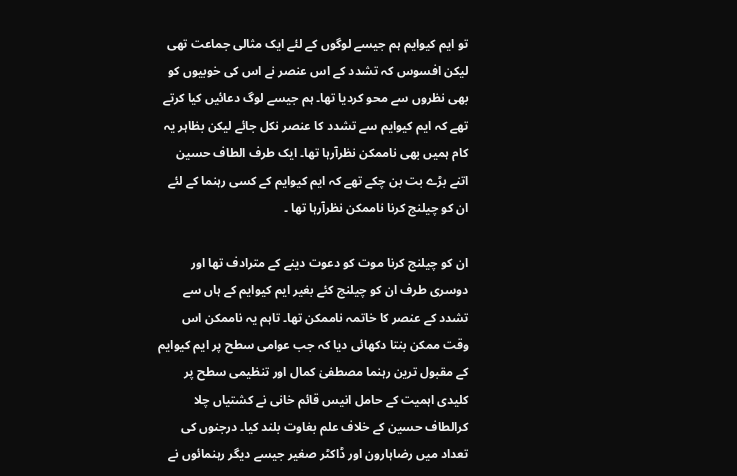تو ایم کیوایم ہم جیسے لوگوں کے لئے ایک مثالی جماعت تھی لیکن افسوس کہ تشدد کے اس عنصر نے اس کی خوبیوں کو بھی نظروں سے محو کردیا تھا۔ ہم جیسے لوگ دعائیں کیا کرتے تھے کہ ایم کیوایم سے تشدد کا عنصر نکل جائے لیکن بظاہر یہ کام ہمیں بھی ناممکن نظرآرہا تھا۔ ایک طرف الطاف حسین اتنے بڑے بت بن چکے تھے کہ ایم کیوایم کے کسی رہنما کے لئے ان کو چیلنج کرنا ناممکن نظرآرہا تھا ۔

ان کو چیلنج کرنا موت کو دعوت دینے کے مترادف تھا اور دوسری طرف ان کو چیلنج کئے بغیر ایم کیوایم کے ہاں سے تشدد کے عنصر کا خاتمہ ناممکن تھا۔ تاہم یہ ناممکن اس وقت ممکن بنتا دکھائی دیا کہ جب عوامی سطح پر ایم کیوایم کے مقبول ترین رہنما مصطفیٰ کمال اور تنظیمی سطح پر کلیدی اہمیت کے حامل انیس قائم خانی نے کشتیاں چلا کرالطاف حسین کے خلاف علم بغاوت بلند کیا۔ درجنوں کی تعداد میں رضاہارون اور ڈاکٹر صغیر جیسے دیگر رہنمائوں نے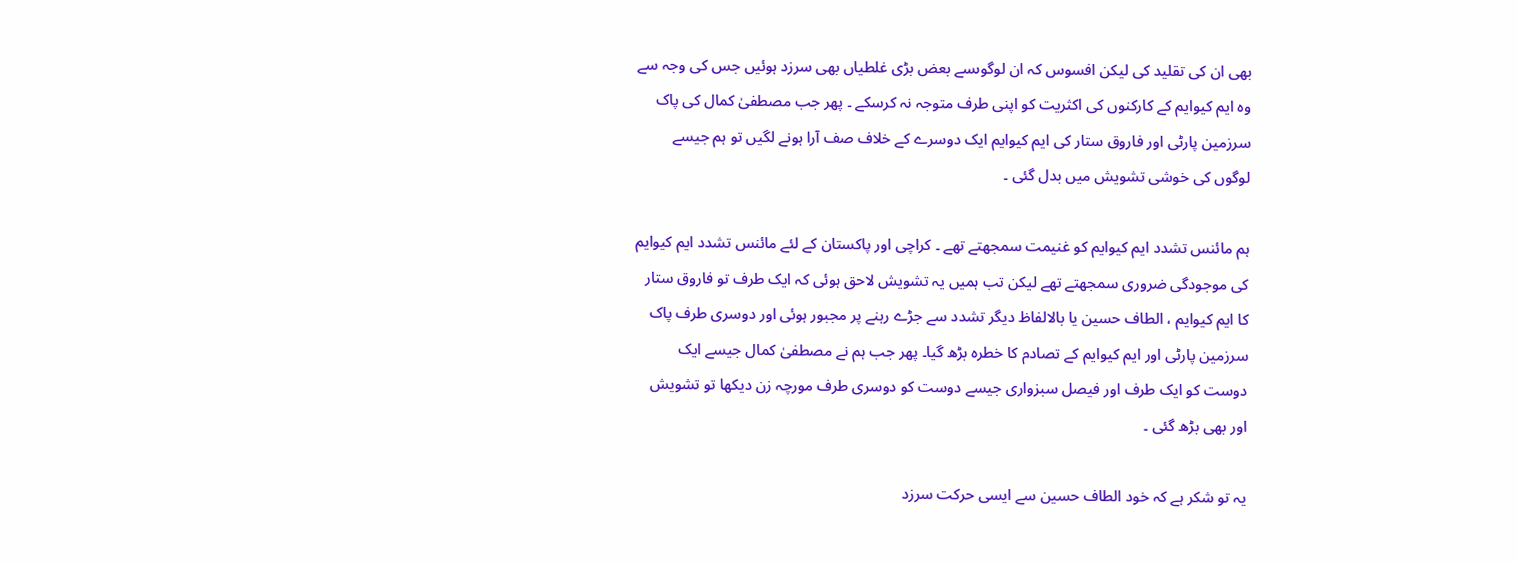بھی ان کی تقلید کی لیکن افسوس کہ ان لوگوںسے بعض بڑی غلطیاں بھی سرزد ہوئیں جس کی وجہ سے وہ ایم کیوایم کے کارکنوں کی اکثریت کو اپنی طرف متوجہ نہ کرسکے ۔ پھر جب مصطفیٰ کمال کی پاک سرزمین پارٹی اور فاروق ستار کی ایم کیوایم ایک دوسرے کے خلاف صف آرا ہونے لگیں تو ہم جیسے لوگوں کی خوشی تشویش میں بدل گئی ۔

ہم مائنس تشدد ایم کیوایم کو غنیمت سمجھتے تھے ۔ کراچی اور پاکستان کے لئے مائنس تشدد ایم کیوایم کی موجودگی ضروری سمجھتے تھے لیکن تب ہمیں یہ تشویش لاحق ہوئی کہ ایک طرف تو فاروق ستار کا ایم کیوایم ، الطاف حسین یا بالالفاظ دیگر تشدد سے جڑے رہنے پر مجبور ہوئی اور دوسری طرف پاک سرزمین پارٹی اور ایم کیوایم کے تصادم کا خطرہ بڑھ گیا۔ پھر جب ہم نے مصطفیٰ کمال جیسے ایک دوست کو ایک طرف اور فیصل سبزواری جیسے دوست کو دوسری طرف مورچہ زن دیکھا تو تشویش اور بھی بڑھ گئی ۔

یہ تو شکر ہے کہ خود الطاف حسین سے ایسی حرکت سرزد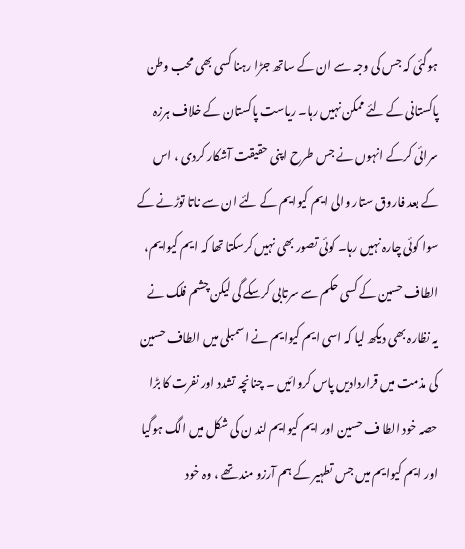ہوگئی کہ جس کی وجہ سے ان کے ساتھ جڑا رہنا کسی بھی محب وطن پاکستانی کے لئے ممکن نہیں رہا۔ ریاست پاکستان کے خلاف ہرزہ سرائی کرکے انہوں نے جس طرح اپنی حقیقت آشکار کردی ، اس کے بعد فاروق ستار والی ایم کیوایم کے لئے ان سے ناتا توڑنے کے سوا کوئی چارہ نہیں رہا۔ کوئی تصور بھی نہیں کرسکتا تھا کہ ایم کیوایم، الطاف حسین کے کسی حکم سے سرتابی کرسکے گی لیکن چشم فلک نے یہ نظارہ بھی دیکھ لیا کہ اسی ایم کیوایم نے اسمبلی میں الطاف حسین کی مذمت میں قراردادیں پاس کروائیں ۔ چنانچہ تشدد اور نفرت کا بڑا حصہ خود الطا ف حسین اور ایم کیوایم لند ن کی شکل میں الگ ہوگیا اور ایم کیوایم میں جس تطہیر کے ہم آرزو مند تھے ، وہ خود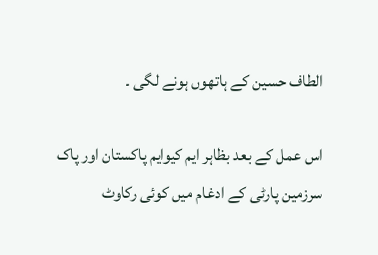الطاف حسین کے ہاتھوں ہونے لگی ۔

اس عمل کے بعد بظاہر ایم کیوایم پاکستان اور پاک سرزمین پارٹی کے ادغام میں کوئی رکاوٹ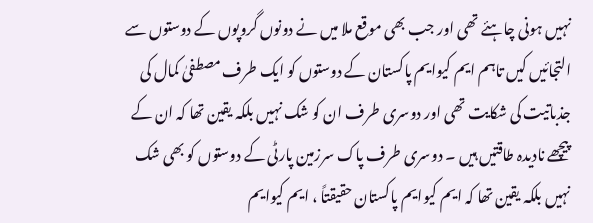نہیں ہونی چاہئے تھی اور جب بھی موقع ملا میں نے دونوں گروپوں کے دوستوں سے التجائیں کیں تاہم ایم کیوایم پاکستان کے دوستوں کو ایک طرف مصطفیٰ کمال کی جذباتیت کی شکایت تھی اور دوسری طرف ان کو شک نہیں بلکہ یقین تھا کہ ان کے پیچھے نادیدہ طاقتیں ہیں ۔ دوسری طرف پاک سرزمین پارٹی کے دوستوں کو بھی شک نہیں بلکہ یقین تھا کہ ایم کیوایم پاکستان حقیقتاً ، ایم کیوایم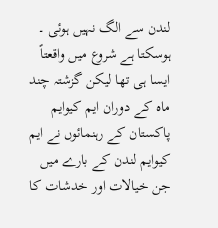لندن سے الگ نہیں ہوئی ۔ ہوسکتا ہے شروع میں واقعتاً ایسا ہی تھا لیکن گزشتہ چند ماہ کے دوران ایم کیوایم پاکستان کے رہنمائوں نے ایم کیوایم لندن کے بارے میں جن خیالات اور خدشات کا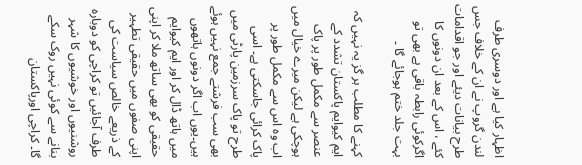اظہار کیا ہے اور دوسری طرف لندن گروپ نے ان کے خلاف جس طرح بیانات دیئے اور جو اقدامات کئے ، اس کے بعد ان دونوں کا اگرکوئی رابطہ باقی ہے بھی تو بہت جلد ختم ہوجائے گا ۔

کہنے کا مطلب ہر گز یہ نہیں کہ ایم کیوایم پاکستان تشدد کے عنصر سے مکمل طور پر پاک ہوچکی ہے لیکن میرے خیال میں اب وہ اس سے مکمل طور پر پاک کرائی جاسکتی ہے۔ اسی طرح تو پاک سرزمین پارٹی میں بھی سب فرشتے جمع نہیں ہوئے ہیں۔یوں اب اگر دونوں ہاتھوں میں ہاتھ ڈال کر اور ایم کیوایم حقیقی کو بھی ساتھ ملا کر اپنی اپنی صفوں میں حقیقی تطہیر کے ذریعے خالص سیاست کی طرف آجائیں تو کراچی کو دوبارہ روشنیوں اور خوشیوں کا شہر بنانے سے کوئی نہیں روک سکے گا۔ کراچی اورپاکستان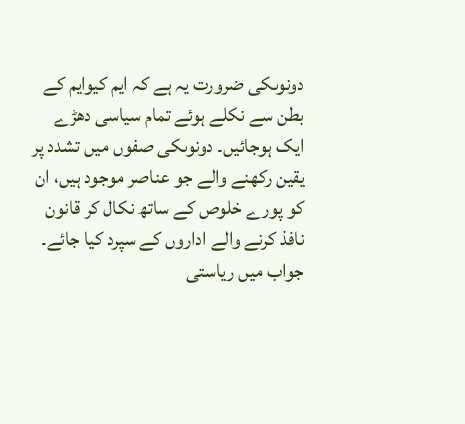دونوںکی ضرورت یہ ہے کہ ایم کیوایم کے بطن سے نکلے ہوئے تمام سیاسی دھڑے ایک ہوجائیں۔ دونوںکی صفوں میں تشدد پر یقین رکھنے والے جو عناصر موجود ہیں، ان کو پورے خلوص کے ساتھ نکال کر قانون نافذ کرنے والے اداروں کے سپرد کیا جائے۔ جواب میں ریاستی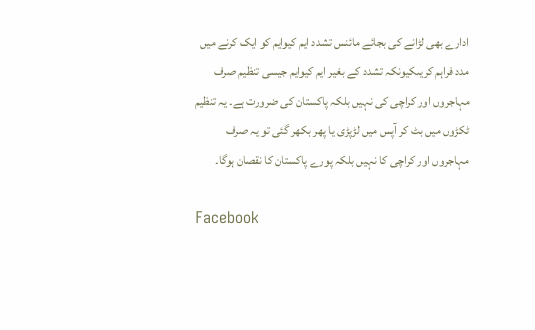ادارے بھی لڑانے کی بجائے مائنس تشدد ایم کیوایم کو ایک کرنے میں مدد فراہم کریںکیونکہ تشدد کے بغیر ایم کیوایم جیسی تنظیم صرف مہاجروں اور کراچی کی نہیں بلکہ پاکستان کی ضرورت ہے۔ یہ تنظیم ٹکڑوں میں بٹ کر آپس میں لڑپڑی یا پھر بکھر گئی تو یہ صرف مہاجروں اور کراچی کا نہیں بلکہ پورے پاکستان کا نقصان ہوگا۔

Facebook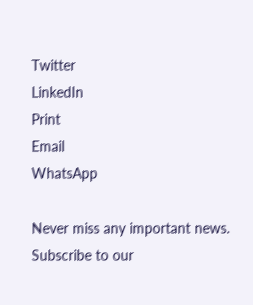Twitter
LinkedIn
Print
Email
WhatsApp

Never miss any important news. Subscribe to our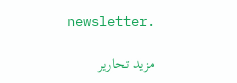newsletter.

مزید تحاریر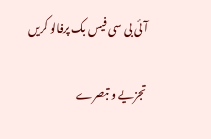آئی بی سی فیس بک پرفالو کریں

تجزیے و تبصرے